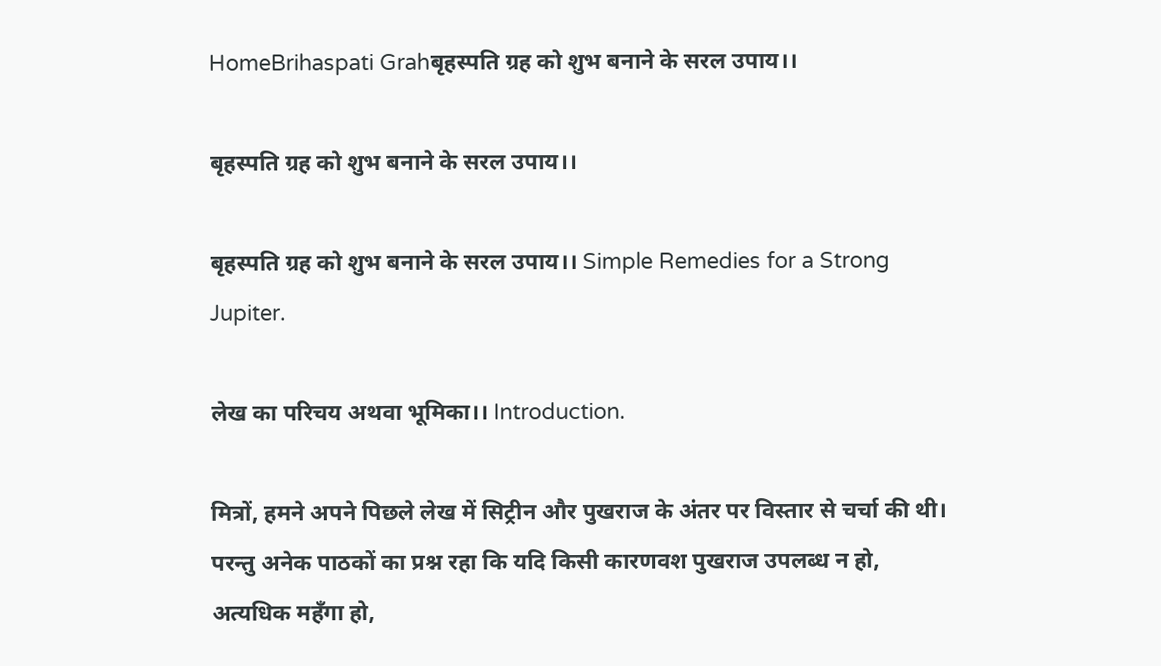HomeBrihaspati Grahबृहस्पति ग्रह को शुभ बनाने के सरल उपाय।।

बृहस्पति ग्रह को शुभ बनाने के सरल उपाय।।

बृहस्पति ग्रह को शुभ बनाने के सरल उपाय।। Simple Remedies for a Strong Jupiter.

लेख का परिचय अथवा भूमिका।। Introduction.

मित्रों, हमने अपने पिछले लेख में सिट्रीन और पुखराज के अंतर पर विस्तार से चर्चा की थी। परन्तु अनेक पाठकों का प्रश्न रहा कि यदि किसी कारणवश पुखराज उपलब्ध न हो, अत्यधिक महँगा हो,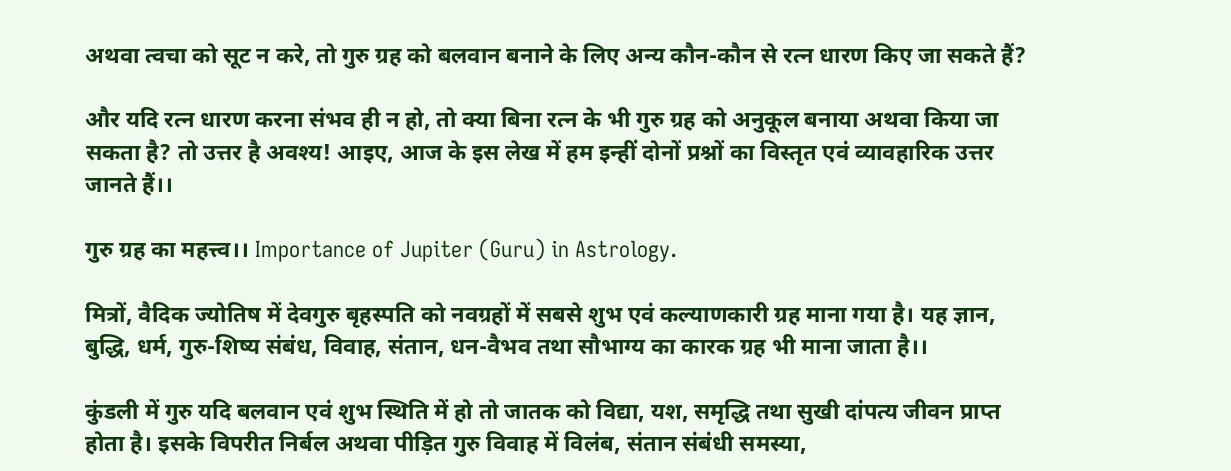अथवा त्वचा को सूट न करे, तो गुरु ग्रह को बलवान बनाने के लिए अन्य कौन-कौन से रत्न धारण किए जा सकते हैं?

और यदि रत्न धारण करना संभव ही न हो, तो क्या बिना रत्न के भी गुरु ग्रह को अनुकूल बनाया अथवा किया जा सकता है? तो उत्तर है अवश्य! आइए, आज के इस लेख में हम इन्हीं दोनों प्रश्नों का विस्तृत एवं व्यावहारिक उत्तर जानते हैं।।

गुरु ग्रह का महत्त्व।। Importance of Jupiter (Guru) in Astrology.

मित्रों, वैदिक ज्योतिष में देवगुरु बृहस्पति को नवग्रहों में सबसे शुभ एवं कल्याणकारी ग्रह माना गया है। यह ज्ञान, बुद्धि, धर्म, गुरु-शिष्य संबंध, विवाह, संतान, धन-वैभव तथा सौभाग्य का कारक ग्रह भी माना जाता है।।

कुंडली में गुरु यदि बलवान एवं शुभ स्थिति में हो तो जातक को विद्या, यश, समृद्धि तथा सुखी दांपत्य जीवन प्राप्त होता है। इसके विपरीत निर्बल अथवा पीड़ित गुरु विवाह में विलंब, संतान संबंधी समस्या,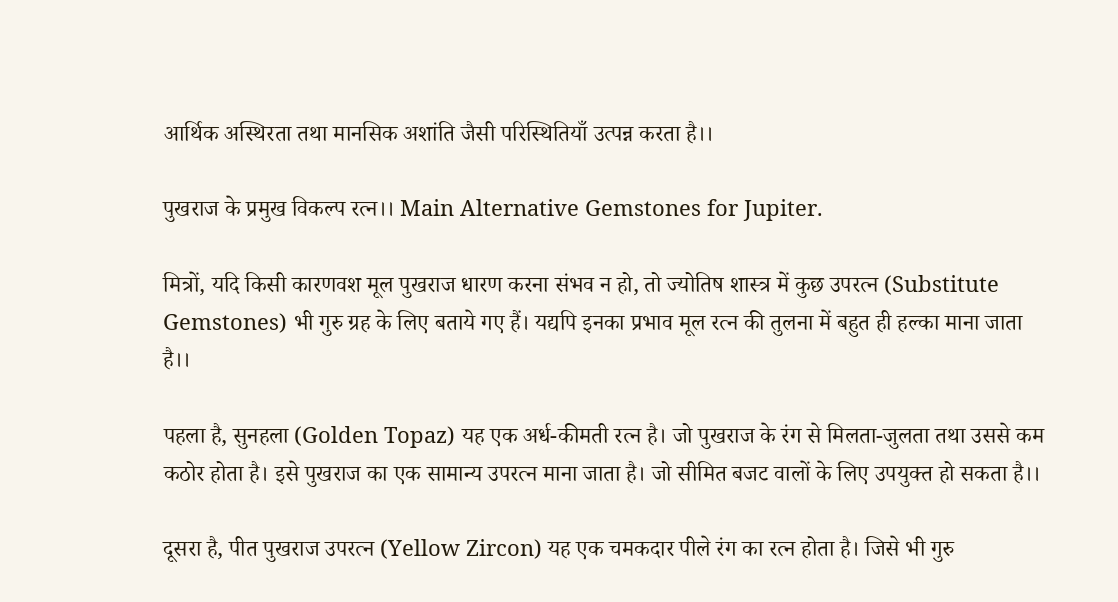आर्थिक अस्थिरता तथा मानसिक अशांति जैसी परिस्थितियाँ उत्पन्न करता है।।

पुखराज के प्रमुख विकल्प रत्न।। Main Alternative Gemstones for Jupiter.

मित्रों, यदि किसी कारणवश मूल पुखराज धारण करना संभव न हो, तो ज्योतिष शास्त्र में कुछ उपरत्न (Substitute Gemstones) भी गुरु ग्रह के लिए बताये गए हैं। यद्यपि इनका प्रभाव मूल रत्न की तुलना में बहुत ही हल्का माना जाता है।।

पहला है, सुनहला (Golden Topaz) यह एक अर्ध-कीमती रत्न है। जो पुखराज के रंग से मिलता-जुलता तथा उससे कम कठोर होता है। इसे पुखराज का एक सामान्य उपरत्न माना जाता है। जो सीमित बजट वालों के लिए उपयुक्त हो सकता है।।

दूसरा है, पीत पुखराज उपरत्न (Yellow Zircon) यह एक चमकदार पीले रंग का रत्न होता है। जिसे भी गुरु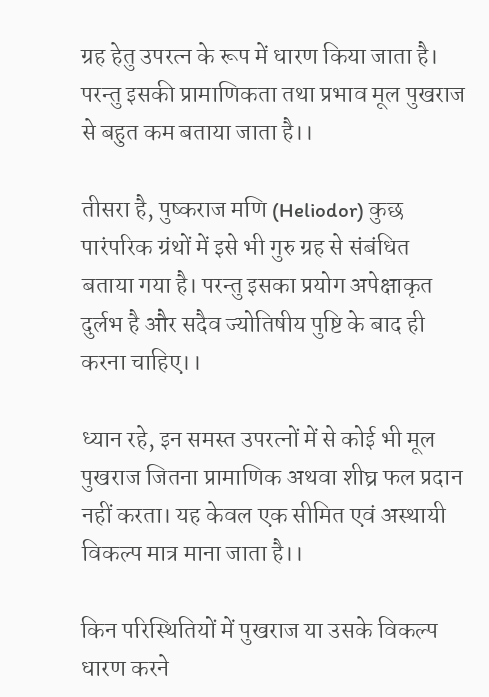ग्रह हेतु उपरत्न के रूप में धारण किया जाता है। परन्तु इसकी प्रामाणिकता तथा प्रभाव मूल पुखराज से बहुत कम बताया जाता है।।

तीसरा है, पुष्कराज मणि (Heliodor) कुछ पारंपरिक ग्रंथों में इसे भी गुरु ग्रह से संबंधित बताया गया है। परन्तु इसका प्रयोग अपेक्षाकृत दुर्लभ है और सदैव ज्योतिषीय पुष्टि के बाद ही करना चाहिए।।

ध्यान रहे, इन समस्त उपरत्नों में से कोई भी मूल पुखराज जितना प्रामाणिक अथवा शीघ्र फल प्रदान नहीं करता। यह केवल एक सीमित एवं अस्थायी विकल्प मात्र माना जाता है।।

किन परिस्थितियों में पुखराज या उसके विकल्प धारण करने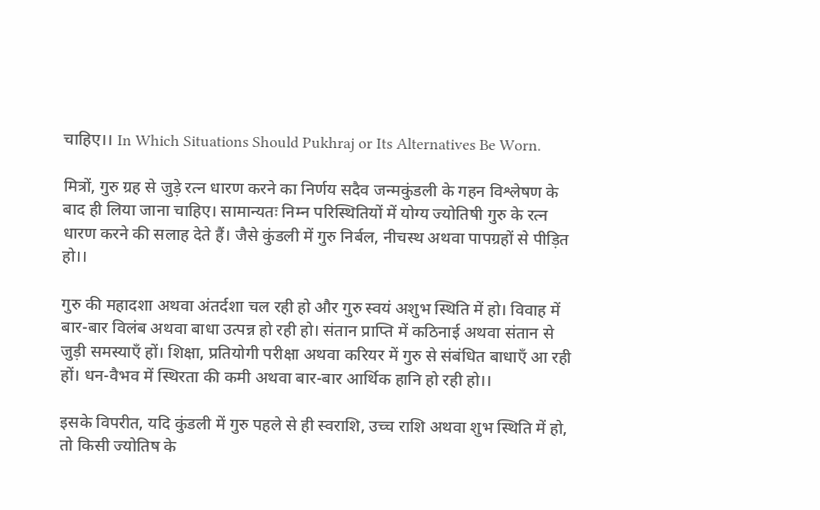चाहिए।। In Which Situations Should Pukhraj or Its Alternatives Be Worn.

मित्रों, गुरु ग्रह से जुड़े रत्न धारण करने का निर्णय सदैव जन्मकुंडली के गहन विश्लेषण के बाद ही लिया जाना चाहिए। सामान्यतः निम्न परिस्थितियों में योग्य ज्योतिषी गुरु के रत्न धारण करने की सलाह देते हैं। जैसे कुंडली में गुरु निर्बल, नीचस्थ अथवा पापग्रहों से पीड़ित हो।।

गुरु की महादशा अथवा अंतर्दशा चल रही हो और गुरु स्वयं अशुभ स्थिति में हो। विवाह में बार-बार विलंब अथवा बाधा उत्पन्न हो रही हो। संतान प्राप्ति में कठिनाई अथवा संतान से जुड़ी समस्याएँ हों। शिक्षा, प्रतियोगी परीक्षा अथवा करियर में गुरु से संबंधित बाधाएँ आ रही हों। धन-वैभव में स्थिरता की कमी अथवा बार-बार आर्थिक हानि हो रही हो।।

इसके विपरीत, यदि कुंडली में गुरु पहले से ही स्वराशि, उच्च राशि अथवा शुभ स्थिति में हो, तो किसी ज्योतिष के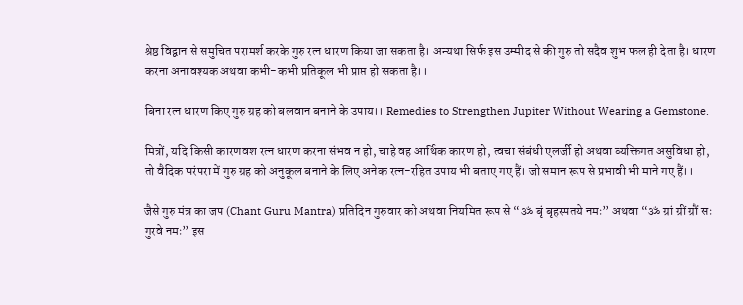श्रेष्ठ विद्वान से समुचित परामर्श करके गुरु रत्न धारण किया जा सकता है। अन्यथा सिर्फ इस उम्मीद से की गुरु तो सदैव शुभ फल ही देता है। धारण करना अनावश्यक अथवा कभी-कभी प्रतिकूल भी प्राप्त हो सकता है।।

बिना रत्न धारण किए गुरु ग्रह को बलवान बनाने के उपाय।। Remedies to Strengthen Jupiter Without Wearing a Gemstone.

मित्रों, यदि किसी कारणवश रत्न धारण करना संभव न हो, चाहे वह आर्थिक कारण हो, त्वचा संबंधी एलर्जी हो अथवा व्यक्तिगत असुविधा हो, तो वैदिक परंपरा में गुरु ग्रह को अनुकूल बनाने के लिए अनेक रत्न-रहित उपाय भी बताए गए हैं। जो समान रूप से प्रभावी भी माने गए हैं।।

जैसे गुरु मंत्र का जप (Chant Guru Mantra) प्रतिदिन गुरुवार को अथवा नियमित रूप से “ॐ बृं बृहस्पतये नमः” अथवा “ॐ ग्रां ग्रीं ग्रौं सः गुरवे नमः” इस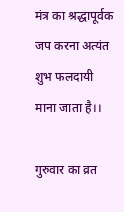मंत्र का श्रद्धापूर्वक जप करना अत्यंत शुभ फलदायी माना जाता है।।

गुरुवार का व्रत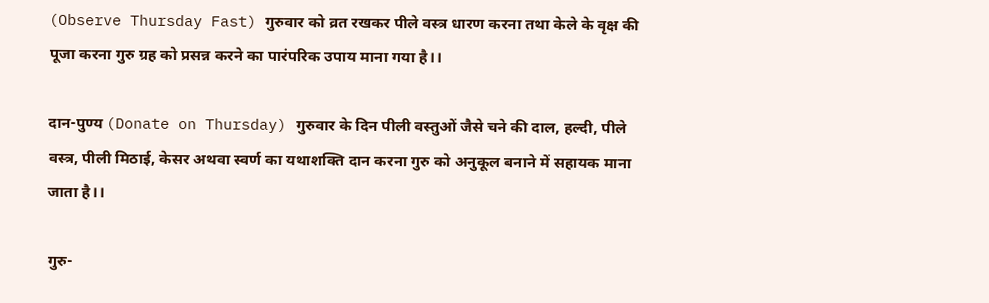(Observe Thursday Fast) गुरुवार को व्रत रखकर पीले वस्त्र धारण करना तथा केले के वृक्ष की पूजा करना गुरु ग्रह को प्रसन्न करने का पारंपरिक उपाय माना गया है।।

दान-पुण्य (Donate on Thursday) गुरुवार के दिन पीली वस्तुओं जैसे चने की दाल, हल्दी, पीले वस्त्र, पीली मिठाई, केसर अथवा स्वर्ण का यथाशक्ति दान करना गुरु को अनुकूल बनाने में सहायक माना जाता है।।

गुरु-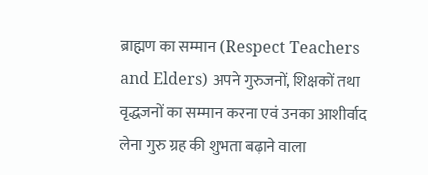ब्राह्मण का सम्मान (Respect Teachers and Elders) अपने गुरुजनों, शिक्षकों तथा वृद्धजनों का सम्मान करना एवं उनका आशीर्वाद लेना गुरु ग्रह की शुभता बढ़ाने वाला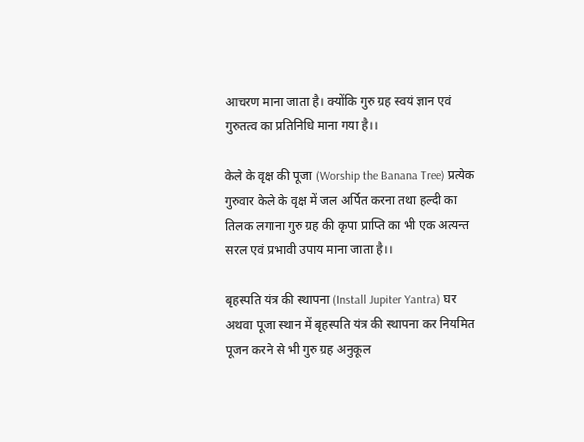आचरण माना जाता है। क्योंकि गुरु ग्रह स्वयं ज्ञान एवं गुरुतत्व का प्रतिनिधि माना गया है।।

केले के वृक्ष की पूजा (Worship the Banana Tree) प्रत्येक गुरुवार केले के वृक्ष में जल अर्पित करना तथा हल्दी का तिलक लगाना गुरु ग्रह की कृपा प्राप्ति का भी एक अत्यन्त सरल एवं प्रभावी उपाय माना जाता है।।

बृहस्पति यंत्र की स्थापना (Install Jupiter Yantra) घर अथवा पूजा स्थान में बृहस्पति यंत्र की स्थापना कर नियमित पूजन करने से भी गुरु ग्रह अनुकूल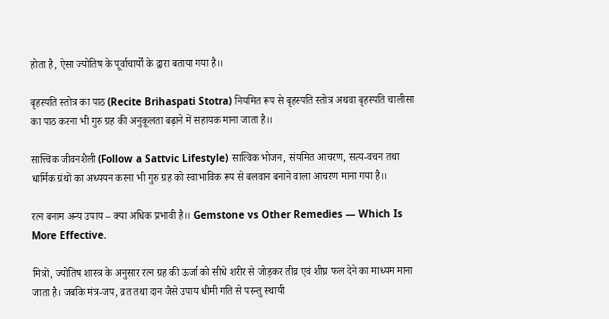होता है, ऐसा ज्योतिष के पूर्वाचार्यों के द्वारा बताया गया है।।

बृहस्पति स्तोत्र का पाठ (Recite Brihaspati Stotra) नियमित रूप से बृहस्पति स्तोत्र अथवा बृहस्पति चालीसा का पाठ करना भी गुरु ग्रह की अनुकूलता बढ़ाने में सहायक माना जाता है।।

सात्त्विक जीवनशैली (Follow a Sattvic Lifestyle) सात्विक भोजन, संयमित आचरण, सत्य-वचन तथा धार्मिक ग्रंथों का अध्ययन करना भी गुरु ग्रह को स्वाभाविक रूप से बलवान बनाने वाला आचरण माना गया है।।

रत्न बनाम अन्य उपाय – क्या अधिक प्रभावी है।। Gemstone vs Other Remedies — Which Is More Effective.

मित्रों, ज्योतिष शास्त्र के अनुसार रत्न ग्रह की ऊर्जा को सीधे शरीर से जोड़कर तीव्र एवं शीघ्र फल देने का माध्यम माना जाता है। जबकि मंत्र-जप, व्रत तथा दान जैसे उपाय धीमी गति से परन्तु स्थायी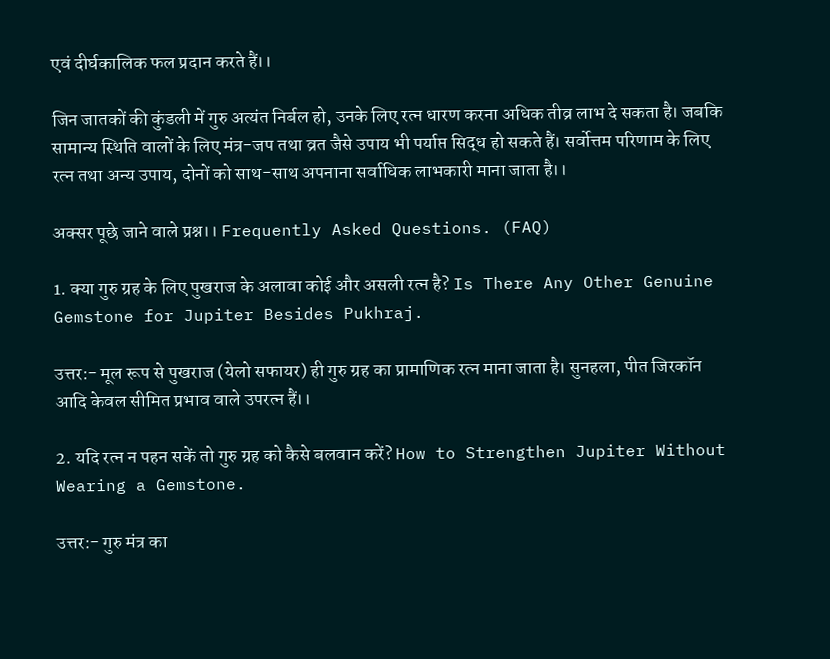एवं दीर्घकालिक फल प्रदान करते हैं।।

जिन जातकों की कुंडली में गुरु अत्यंत निर्बल हो, उनके लिए रत्न धारण करना अधिक तीव्र लाभ दे सकता है। जबकि सामान्य स्थिति वालों के लिए मंत्र-जप तथा व्रत जैसे उपाय भी पर्याप्त सिद्ध हो सकते हैं। सर्वोत्तम परिणाम के लिए रत्न तथा अन्य उपाय, दोनों को साथ-साथ अपनाना सर्वाधिक लाभकारी माना जाता है।।

अक्सर पूछे जाने वाले प्रश्न।। Frequently Asked Questions. (FAQ)

1. क्या गुरु ग्रह के लिए पुखराज के अलावा कोई और असली रत्न है? Is There Any Other Genuine Gemstone for Jupiter Besides Pukhraj.

उत्तर:- मूल रूप से पुखराज (येलो सफायर) ही गुरु ग्रह का प्रामाणिक रत्न माना जाता है। सुनहला, पीत जिरकॉन आदि केवल सीमित प्रभाव वाले उपरत्न हैं।।

2. यदि रत्न न पहन सकें तो गुरु ग्रह को कैसे बलवान करें? How to Strengthen Jupiter Without Wearing a Gemstone.

उत्तर:- गुरु मंत्र का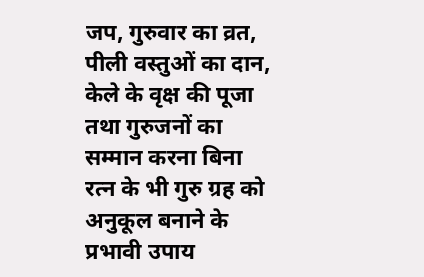जप, गुरुवार का व्रत, पीली वस्तुओं का दान, केले के वृक्ष की पूजा तथा गुरुजनों का सम्मान करना बिना रत्न के भी गुरु ग्रह को अनुकूल बनाने के प्रभावी उपाय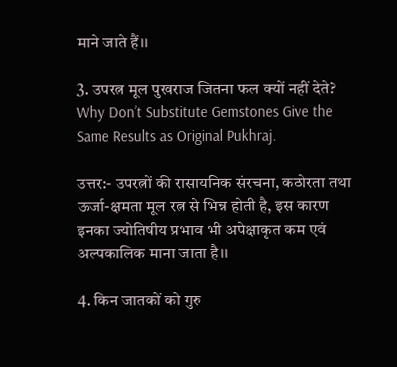माने जाते हैं।।

3. उपरत्न मूल पुखराज जितना फल क्यों नहीं देते? Why Don’t Substitute Gemstones Give the Same Results as Original Pukhraj.

उत्तर:- उपरत्नों की रासायनिक संरचना, कठोरता तथा ऊर्जा-क्षमता मूल रत्न से भिन्न होती है, इस कारण इनका ज्योतिषीय प्रभाव भी अपेक्षाकृत कम एवं अल्पकालिक माना जाता है।।

4. किन जातकों को गुरु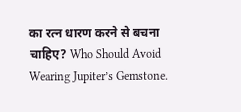का रत्न धारण करने से बचना चाहिए? Who Should Avoid Wearing Jupiter’s Gemstone.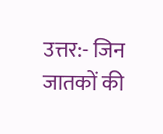उत्तर:- जिन जातकों की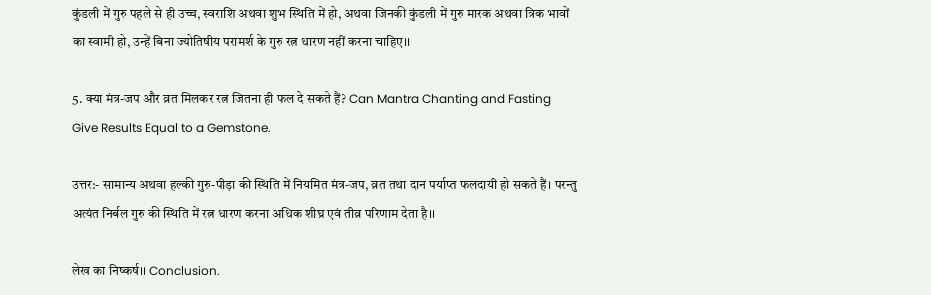कुंडली में गुरु पहले से ही उच्च, स्वराशि अथवा शुभ स्थिति में हो, अथवा जिनकी कुंडली में गुरु मारक अथवा त्रिक भावों का स्वामी हो, उन्हें बिना ज्योतिषीय परामर्श के गुरु रत्न धारण नहीं करना चाहिए।।

5. क्या मंत्र-जप और व्रत मिलकर रत्न जितना ही फल दे सकते हैं? Can Mantra Chanting and Fasting Give Results Equal to a Gemstone.

उत्तर:- सामान्य अथवा हल्की गुरु-पीड़ा की स्थिति में नियमित मंत्र-जप, व्रत तथा दान पर्याप्त फलदायी हो सकते हैं। परन्तु अत्यंत निर्बल गुरु की स्थिति में रत्न धारण करना अधिक शीघ्र एवं तीव्र परिणाम देता है।।

लेख का निष्कर्ष।। Conclusion.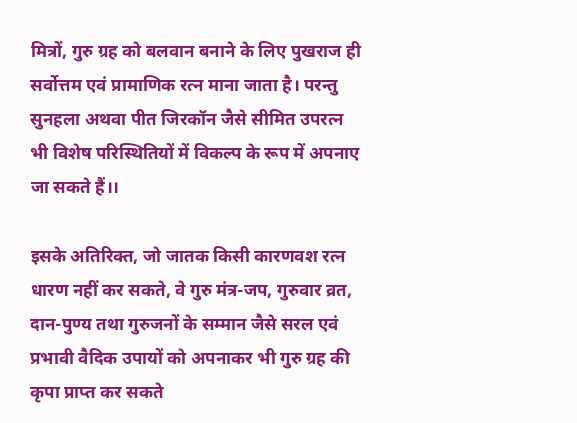मित्रों, गुरु ग्रह को बलवान बनाने के लिए पुखराज ही सर्वोत्तम एवं प्रामाणिक रत्न माना जाता है। परन्तु सुनहला अथवा पीत जिरकॉन जैसे सीमित उपरत्न भी विशेष परिस्थितियों में विकल्प के रूप में अपनाए जा सकते हैं।।

इसके अतिरिक्त, जो जातक किसी कारणवश रत्न धारण नहीं कर सकते, वे गुरु मंत्र-जप, गुरुवार व्रत, दान-पुण्य तथा गुरुजनों के सम्मान जैसे सरल एवं प्रभावी वैदिक उपायों को अपनाकर भी गुरु ग्रह की कृपा प्राप्त कर सकते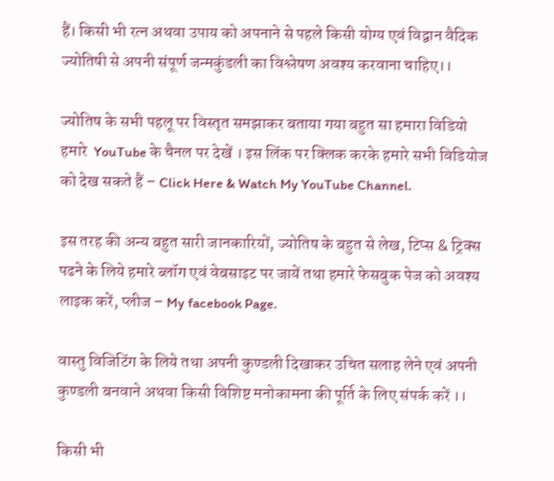हैं। किसी भी रत्न अथवा उपाय को अपनाने से पहले किसी योग्य एवं विद्वान वैदिक ज्योतिषी से अपनी संपूर्ण जन्मकुंडली का विश्लेषण अवश्य करवाना चाहिए।।

ज्योतिष के सभी पहलू पर विस्तृत समझाकर बताया गया बहुत सा हमारा विडियो हमारे  YouTube के चैनल पर देखें । इस लिंक पर क्लिक करके हमारे सभी विडियोज को देख सकते हैं – Click Here & Watch My YouTube Channel.

इस तरह की अन्य बहुत सारी जानकारियों, ज्योतिष के बहुत से लेख, टिप्स & ट्रिक्स पढने के लिये हमारे ब्लॉग एवं वेबसाइट पर जायें तथा हमारे फेसबुक पेज को अवश्य लाइक करें, प्लीज – My facebook Page.

वास्तु विजिटिंग के लिये तथा अपनी कुण्डली दिखाकर उचित सलाह लेने एवं अपनी कुण्डली बनवाने अथवा किसी विशिष्ट मनोकामना की पूर्ति के लिए संपर्क करें ।।

किसी भी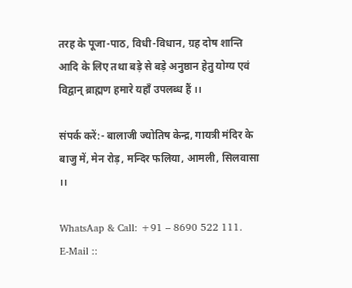तरह के पूजा-पाठ, विधी-विधान, ग्रह दोष शान्ति आदि के लिए तथा बड़े से बड़े अनुष्ठान हेतु योग्य एवं विद्वान् ब्राह्मण हमारे यहाँ उपलब्ध हैं ।।

संपर्क करें:- बालाजी ज्योतिष केन्द्र, गायत्री मंदिर के बाजु में, मेन रोड़, मन्दिर फलिया, आमली, सिलवासा ।।

WhatsAap & Call: +91 – 8690 522 111.
E-Mail ::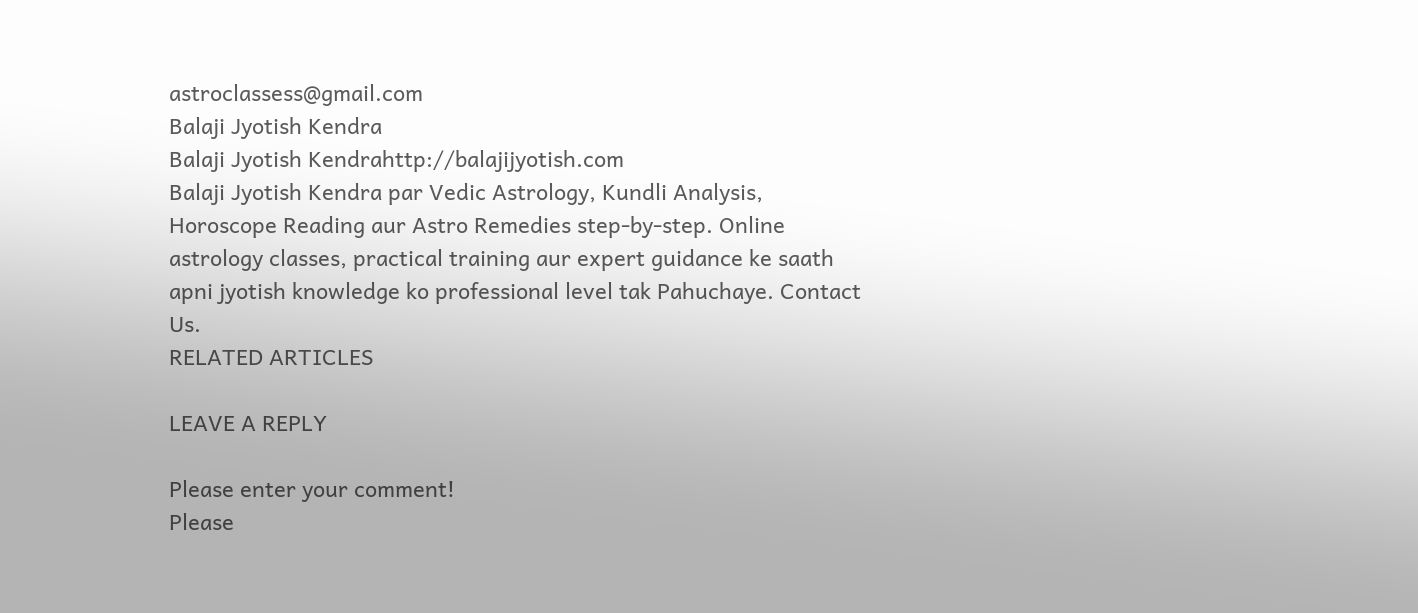astroclassess@gmail.com
Balaji Jyotish Kendra
Balaji Jyotish Kendrahttp://balajijyotish.com
Balaji Jyotish Kendra par Vedic Astrology, Kundli Analysis, Horoscope Reading aur Astro Remedies step-by-step. Online astrology classes, practical training aur expert guidance ke saath apni jyotish knowledge ko professional level tak Pahuchaye. Contact Us.
RELATED ARTICLES

LEAVE A REPLY

Please enter your comment!
Please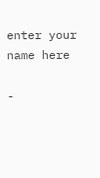enter your name here

-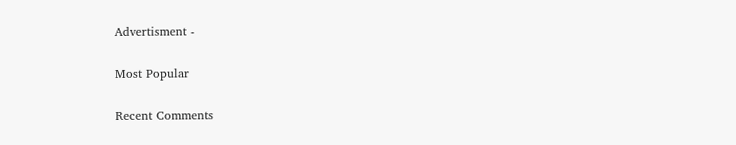Advertisment -

Most Popular

Recent Comments